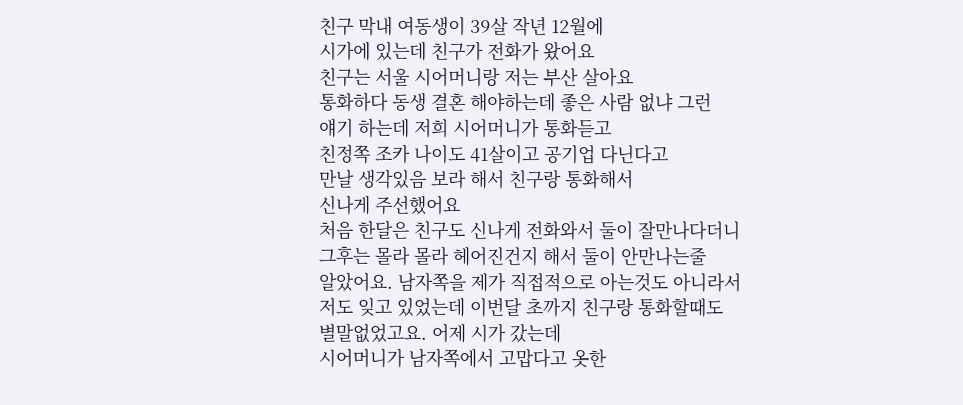친구 막내 여동생이 39살 작년 12월에
시가에 있는데 친구가 전화가 왔어요
친구는 서울 시어머니랑 저는 부산 살아요
통화하다 동생 결혼 해야하는데 좋은 사람 없냐 그런
얘기 하는데 저희 시어머니가 통화듣고
친정쪽 조카 나이도 41살이고 공기업 다닌다고
만날 생각있음 보라 해서 친구랑 통화해서
신나게 주선했어요
처음 한달은 친구도 신나게 전화와서 둘이 잘만나다더니
그후는 몰라 몰라 헤어진건지 해서 둘이 안만나는줄
알았어요. 남자쪽을 제가 직접적으로 아는것도 아니라서
저도 잊고 있었는데 이번달 초까지 친구랑 통화할때도
별말없었고요. 어제 시가 갔는데
시어머니가 남자쪽에서 고맙다고 옷한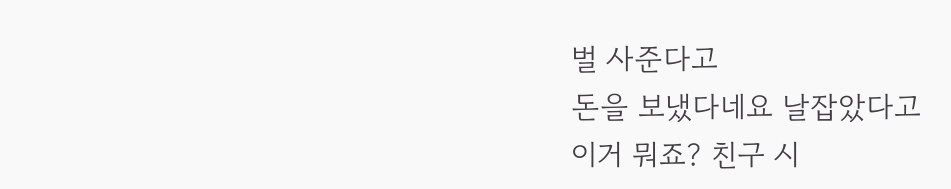벌 사준다고
돈을 보냈다네요 날잡았다고
이거 뭐죠? 친구 시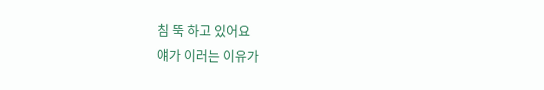침 뚝 하고 있어요
얘가 이러는 이유가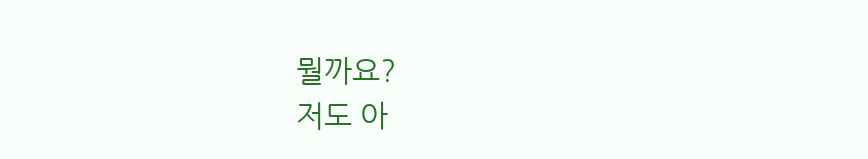뭘까요?
저도 아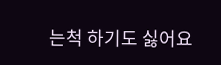는척 하기도 싫어요